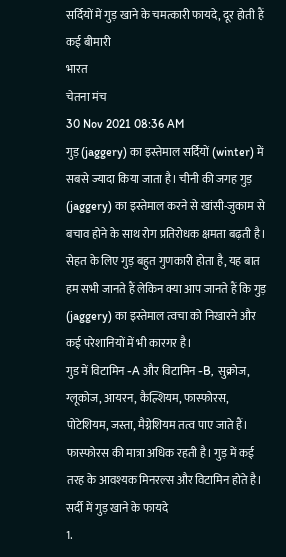सर्दियों में गुड़ खाने के चमत्कारी फायदे, दूर होती हैं कई बीमारी
भारत
चेतना मंच
30 Nov 2021 08:36 AM
गुड़ (jaggery) का इस्तेमाल सर्दियों (winter) में सबसे ज्यादा किया जाता है। चीनी की जगह गुड़ (jaggery) का इस्तेमाल करने से खांसी-जुकाम से बचाव होने के साथ रोग प्रतिरोधक क्षमता बढ़ती है। सेहत के लिए गुड़ बहुत गुणकारी होता है, यह बात हम सभी जानते हैं लेकिन क्या आप जानते हैं कि गुड़ (jaggery) का इस्तेमाल त्वचा को निखारने और कई परेशानियों में भी कारगर है।
गुड में विटामिन -A और विटामिन -B, सुक्रोज, ग्लूकोज, आयरन, कैल्शियम, फास्फोरस, पोटेशियम, जस्ता, मैग्नेशियम तत्व पाए जाते हैं। फास्फोरस की मात्रा अधिक रहती है। गुड़ में कई तरह के आवश्यक मिनरल्स और विटामिन होते है।
सर्दी में गुड़ खाने के फायदे
1.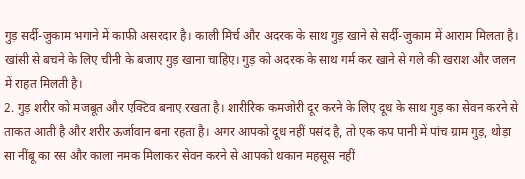गुड़ सर्दी-जुकाम भगाने में काफी असरदार है। काली मिर्च और अदरक के साथ गुड़ खाने से सर्दी-जुकाम में आराम मिलता है। खांसी से बचने के लिए चीनी के बजाए गुड़ खाना चाहिए। गुड़ को अदरक के साथ गर्म कर खाने से गले की खराश और जलन में राहत मिलती है।
2. गुड़ शरीर को मजबूत और एक्टिव बनाए रखता है। शारीरिक कमजोरी दूर करने के लिए दूध के साथ गुड़ का सेवन करने से ताकत आती है और शरीर ऊर्जावान बना रहता है। अगर आपको दूध नहीं पसंद है, तो एक कप पानी में पांच ग्राम गुड़, थोड़ा सा नींबू का रस और काला नमक मिलाकर सेवन करने से आपको थकान महसूस नहीं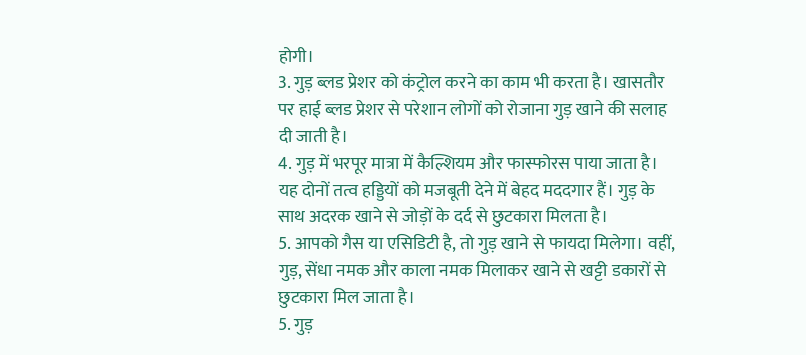होगी।
3. गुड़ ब्लड प्रेशर को कंट्रोल करने का काम भी करता है। खासतौर पर हाई ब्लड प्रेशर से परेशान लोगों को रोजाना गुड़ खाने की सलाह दी जाती है।
4. गुड़ में भरपूर मात्रा में कैल्शियम और फास्फोरस पाया जाता है। यह दोनों तत्व हड्डियों को मजबूती देने में बेहद मददगार हैं। गुड़ के साथ अदरक खाने से जोड़ों के दर्द से छुटकारा मिलता है।
5. आपको गैस या एसिडिटी है, तो गुड़ खाने से फायदा मिलेगा। वहीं, गुड़, सेंधा नमक और काला नमक मिलाकर खाने से खट्टी डकारों से छुटकारा मिल जाता है।
5. गुड़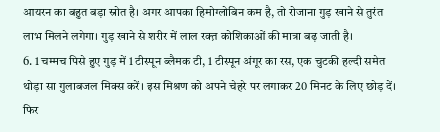आयरन का बहुत बड़ा स्रोत है। अगर आपका हिमोग्लोबिन कम है, तो रोजाना गुड़ खाने से तुरंत लाभ मिलने लगेगा। गुड़ खाने से शरीर में लाल रक्त़ कोशिकाओं की मात्रा बढ़ जाती है।
6. 1 चम्मच पिसे हुए गुड़ में 1 टीस्पून ब्लैमक टी, 1 टीस्पून अंगूर का रस, एक चुटकी हल्दी समेत थोड़ा सा गुलाबजल मिक्स करें। इस मिश्रण को अपने चेहरे पर लगाकर 20 मिनट के लिए छोड़ दें। फिर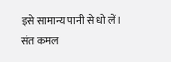इसे सामान्य पानी से धो लें।
संत कमल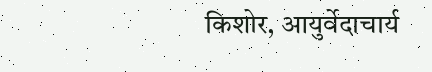किशोर, आयुर्वेदाचार्य